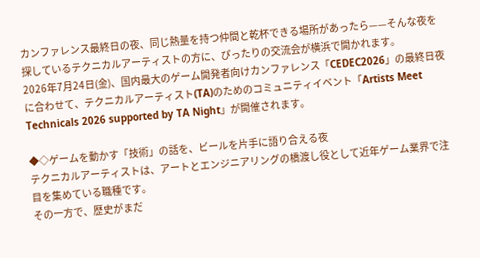カンファレンス最終日の夜、同じ熱量を持つ仲間と乾杯できる場所があったら——そんな夜を探しているテクニカルアーティストの方に、ぴったりの交流会が横浜で開かれます。
2026年7月24日(金)、国内最大のゲーム開発者向けカンファレンス「CEDEC2026」の最終日夜に合わせて、テクニカルアーティスト(TA)のためのコミュニティイベント「Artists Meet Technicals 2026 supported by TA Night」が開催されます。

◆◇ゲームを動かす「技術」の話を、ビールを片手に語り合える夜
テクニカルアーティストは、アートとエンジニアリングの橋渡し役として近年ゲーム業界で注目を集めている職種です。
その一方で、歴史がまだ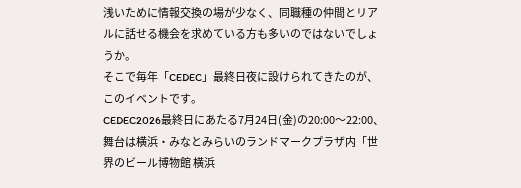浅いために情報交換の場が少なく、同職種の仲間とリアルに話せる機会を求めている方も多いのではないでしょうか。
そこで毎年「CEDEC」最終日夜に設けられてきたのが、このイベントです。
CEDEC2026最終日にあたる7月24日(金)の20:00〜22:00、舞台は横浜・みなとみらいのランドマークプラザ内「世界のビール博物館 横浜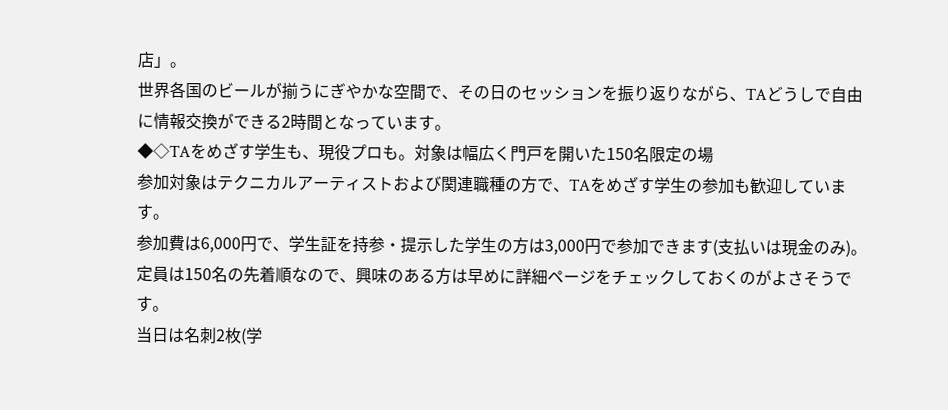店」。
世界各国のビールが揃うにぎやかな空間で、その日のセッションを振り返りながら、TAどうしで自由に情報交換ができる2時間となっています。
◆◇TAをめざす学生も、現役プロも。対象は幅広く門戸を開いた150名限定の場
参加対象はテクニカルアーティストおよび関連職種の方で、TAをめざす学生の参加も歓迎しています。
参加費は6,000円で、学生証を持参・提示した学生の方は3,000円で参加できます(支払いは現金のみ)。
定員は150名の先着順なので、興味のある方は早めに詳細ページをチェックしておくのがよさそうです。
当日は名刺2枚(学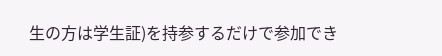生の方は学生証)を持参するだけで参加でき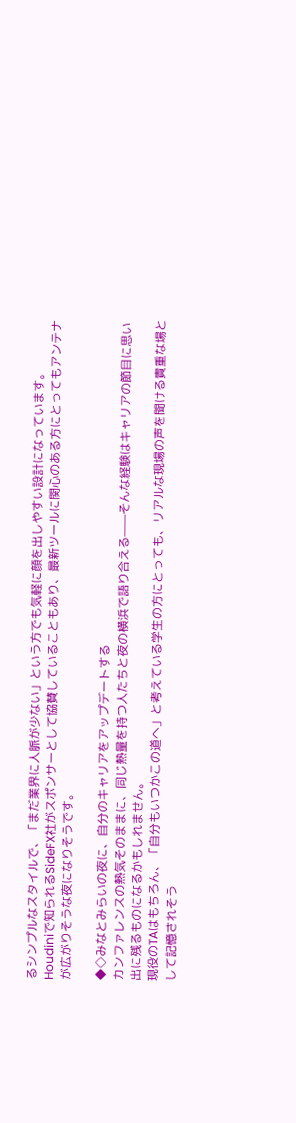るシンプルなスタイルで、「まだ業界に人脈が少ない」という方でも気軽に顔を出しやすい設計になっています。
Houdiniで知られるSideFX社がスポンサーとして協賛していることもあり、最新ツールに関心のある方にとってもアンテナが広がりそうな夜になりそうです。

◆◇みなとみらいの夜に、自分のキャリアをアップデートする
カンファレンスの熱気そのままに、同じ熱量を持つ人たちと夜の横浜で語り合える——そんな経験はキャリアの節目に思い出に残るものになるかもしれません。
現役のTAはもちろん、「自分もいつかこの道へ」と考えている学生の方にとっても、リアルな現場の声を聞ける貴重な場として記憶されそう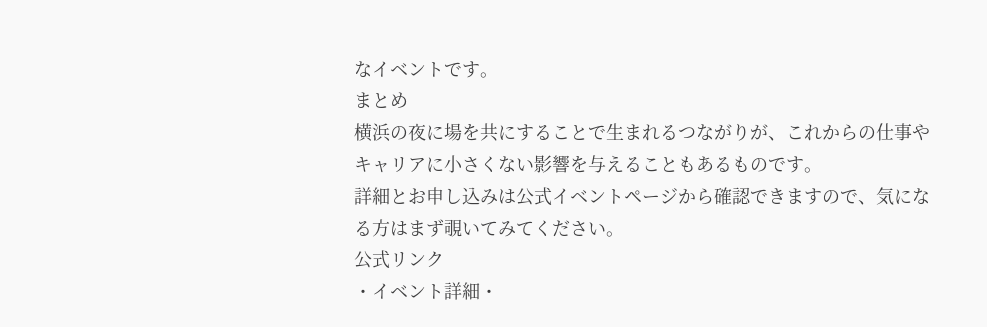なイベントです。
まとめ
横浜の夜に場を共にすることで生まれるつながりが、これからの仕事やキャリアに小さくない影響を与えることもあるものです。
詳細とお申し込みは公式イベントページから確認できますので、気になる方はまず覗いてみてください。
公式リンク
・イベント詳細・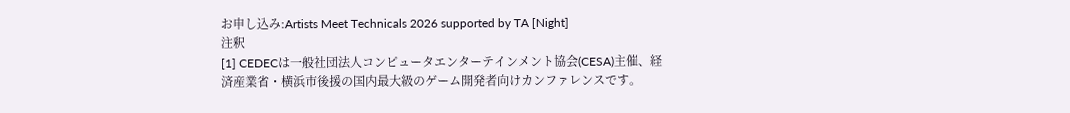お申し込み:Artists Meet Technicals 2026 supported by TA [Night]
注釈
[1] CEDECは一般社団法人コンピュータエンターテインメント協会(CESA)主催、経済産業省・横浜市後援の国内最大級のゲーム開発者向けカンファレンスです。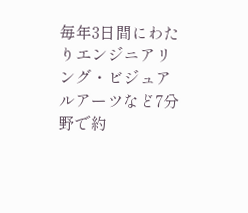毎年3日間にわたりエンジニアリング・ビジュアルアーツなど7分野で約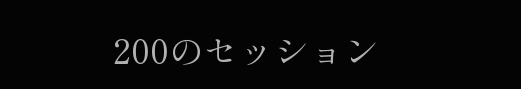200のセッション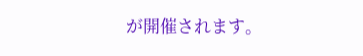が開催されます。